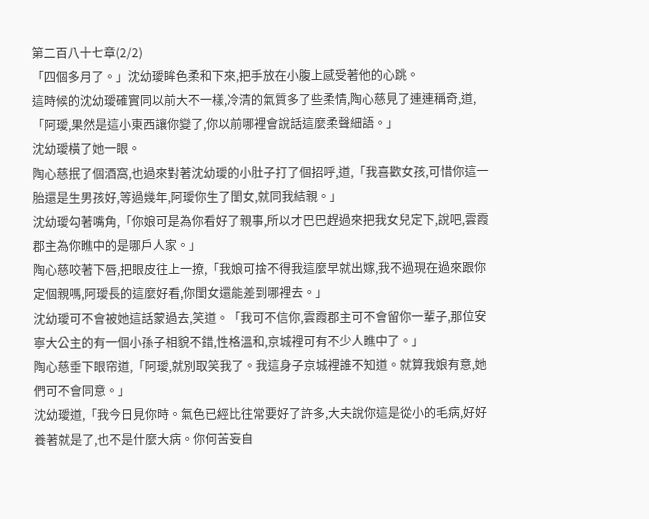第二百八十七章(2/2)
「四個多月了。」沈幼璦眸色柔和下來,把手放在小腹上感受著他的心跳。
這時候的沈幼璦確實同以前大不一樣,冷清的氣質多了些柔情,陶心慈見了連連稱奇,道,「阿璦,果然是這小東西讓你變了,你以前哪裡會說話這麼柔聲細語。」
沈幼璦橫了她一眼。
陶心慈抿了個酒窩,也過來對著沈幼璦的小肚子打了個招呼,道,「我喜歡女孩,可惜你這一胎還是生男孩好,等過幾年,阿璦你生了閨女,就同我結親。」
沈幼璦勾著嘴角,「你娘可是為你看好了親事,所以才巴巴趕過來把我女兒定下,說吧,雲霞郡主為你瞧中的是哪戶人家。」
陶心慈咬著下唇,把眼皮往上一撩,「我娘可捨不得我這麼早就出嫁,我不過現在過來跟你定個親嗎,阿璦長的這麼好看,你閨女還能差到哪裡去。」
沈幼璦可不會被她這話蒙過去,笑道。「我可不信你,雲霞郡主可不會留你一輩子,那位安寧大公主的有一個小孫子相貌不錯,性格溫和,京城裡可有不少人瞧中了。」
陶心慈垂下眼帘道,「阿璦,就別取笑我了。我這身子京城裡誰不知道。就算我娘有意,她們可不會同意。」
沈幼璦道,「我今日見你時。氣色已經比往常要好了許多,大夫說你這是從小的毛病,好好養著就是了,也不是什麼大病。你何苦妄自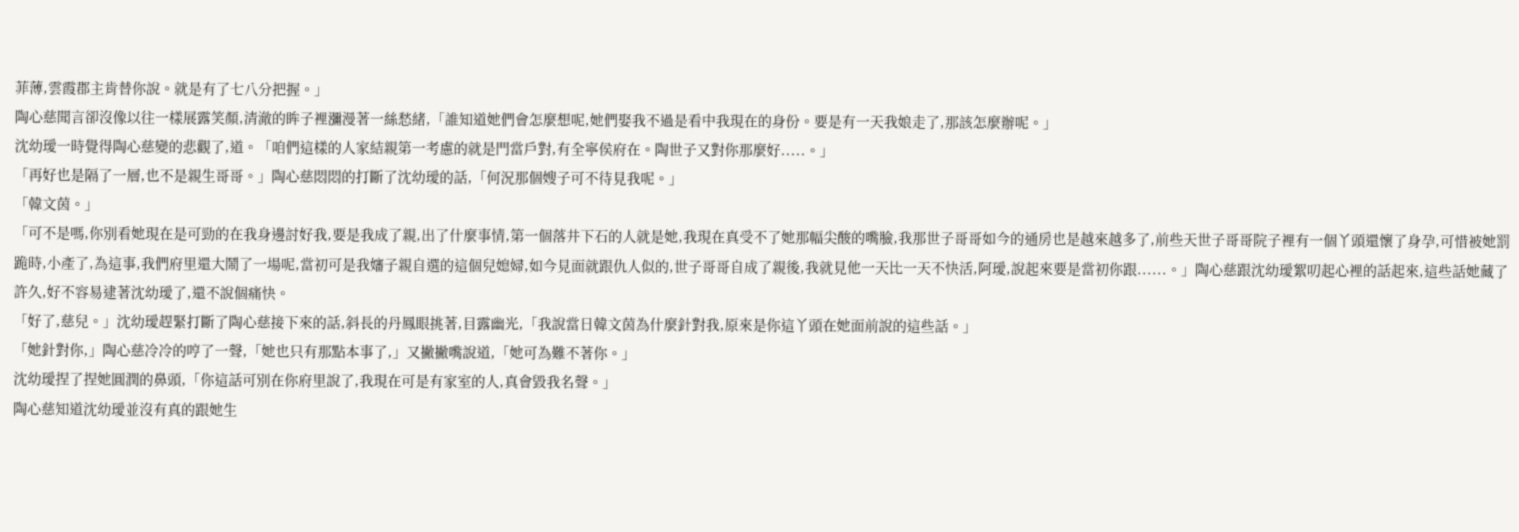菲薄,雲霞郡主肯替你說。就是有了七八分把握。」
陶心慈聞言卻沒像以往一樣展露笑顏,清澈的眸子裡瀰漫著一絲愁緒,「誰知道她們會怎麼想呢,她們娶我不過是看中我現在的身份。要是有一天我娘走了,那該怎麼辦呢。」
沈幼璦一時覺得陶心慈變的悲觀了,道。「咱們這樣的人家結親第一考慮的就是門當戶對,有全寧侯府在。陶世子又對你那麼好.....。」
「再好也是隔了一層,也不是親生哥哥。」陶心慈悶悶的打斷了沈幼璦的話,「何況那個嫂子可不待見我呢。」
「韓文茵。」
「可不是嗎,你別看她現在是可勁的在我身邊討好我,要是我成了親,出了什麼事情,第一個落井下石的人就是她,我現在真受不了她那幅尖酸的嘴臉,我那世子哥哥如今的通房也是越來越多了,前些天世子哥哥院子裡有一個丫頭還懷了身孕,可惜被她罰跪時,小產了,為這事,我們府里還大鬧了一場呢,當初可是我嬸子親自選的這個兒媳婦,如今見面就跟仇人似的,世子哥哥自成了親後,我就見他一天比一天不快活,阿璦,說起來要是當初你跟......。」陶心慈跟沈幼璦絮叨起心裡的話起來,這些話她藏了許久,好不容易逮著沈幼璦了,還不說個痛快。
「好了,慈兒。」沈幼璦趕緊打斷了陶心慈接下來的話,斜長的丹鳳眼挑著,目露幽光,「我說當日韓文茵為什麼針對我,原來是你這丫頭在她面前說的這些話。」
「她針對你,」陶心慈冷冷的哼了一聲,「她也只有那點本事了,」又撇撇嘴說道,「她可為難不著你。」
沈幼璦捏了捏她圓潤的鼻頭,「你這話可別在你府里說了,我現在可是有家室的人,真會毀我名聲。」
陶心慈知道沈幼璦並沒有真的跟她生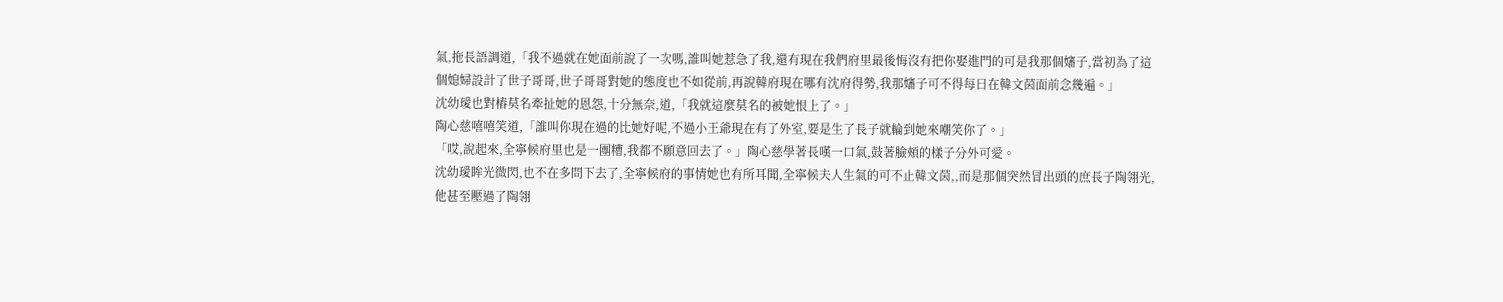氣,拖長語調道,「我不過就在她面前說了一次嗎,誰叫她惹急了我,還有現在我們府里最後悔沒有把你娶進門的可是我那個嬸子,當初為了這個媳婦設計了世子哥哥,世子哥哥對她的態度也不如從前,再說韓府現在哪有沈府得勢,我那嬸子可不得每日在韓文茵面前念幾遍。」
沈幼璦也對樁莫名牽扯她的恩怨,十分無奈,道,「我就這麼莫名的被她恨上了。」
陶心慈嘻嘻笑道,「誰叫你現在過的比她好呢,不過小王爺現在有了外室,要是生了長子就輪到她來嘲笑你了。」
「哎,說起來,全寧候府里也是一團糟,我都不願意回去了。」陶心慈學著長嘆一口氣,鼓著臉頰的樣子分外可愛。
沈幼璦眸光微閃,也不在多問下去了,全寧候府的事情她也有所耳聞,全寧候夫人生氣的可不止韓文茵,,而是那個突然冒出頭的庶長子陶翎光,他甚至壓過了陶翎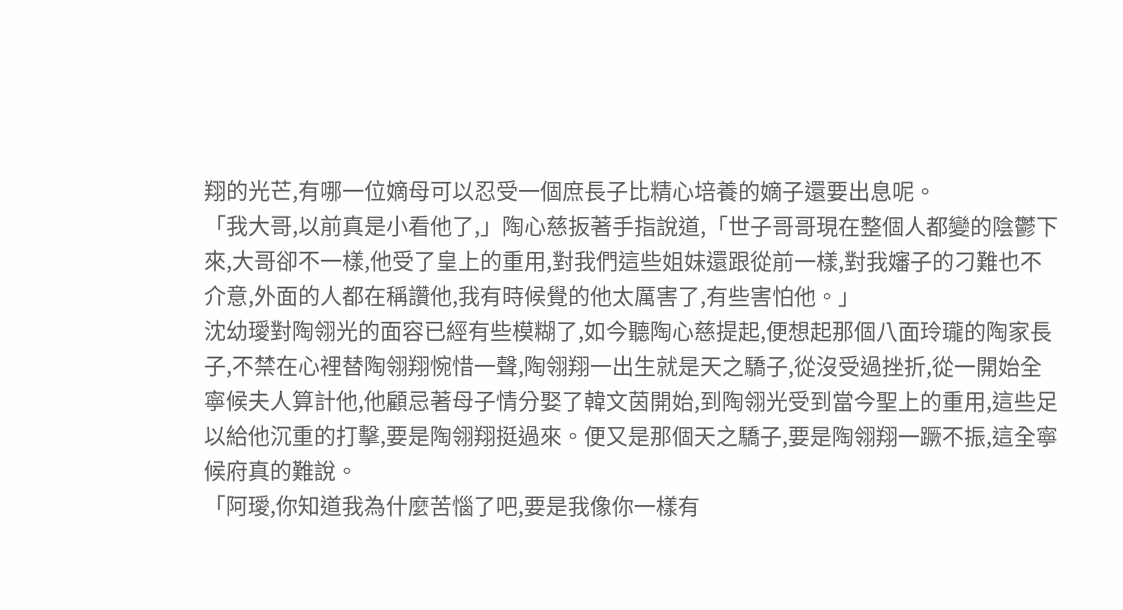翔的光芒,有哪一位嫡母可以忍受一個庶長子比精心培養的嫡子還要出息呢。
「我大哥,以前真是小看他了,」陶心慈扳著手指說道,「世子哥哥現在整個人都變的陰鬱下來,大哥卻不一樣,他受了皇上的重用,對我們這些姐妹還跟從前一樣,對我嬸子的刁難也不介意,外面的人都在稱讚他,我有時候覺的他太厲害了,有些害怕他。」
沈幼璦對陶翎光的面容已經有些模糊了,如今聽陶心慈提起,便想起那個八面玲瓏的陶家長子,不禁在心裡替陶翎翔惋惜一聲,陶翎翔一出生就是天之驕子,從沒受過挫折,從一開始全寧候夫人算計他,他顧忌著母子情分娶了韓文茵開始,到陶翎光受到當今聖上的重用,這些足以給他沉重的打擊,要是陶翎翔挺過來。便又是那個天之驕子,要是陶翎翔一蹶不振,這全寧候府真的難說。
「阿璦,你知道我為什麼苦惱了吧,要是我像你一樣有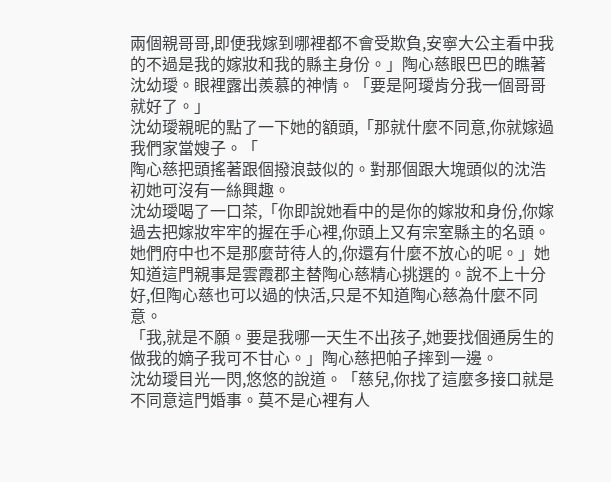兩個親哥哥,即便我嫁到哪裡都不會受欺負,安寧大公主看中我的不過是我的嫁妝和我的縣主身份。」陶心慈眼巴巴的瞧著沈幼璦。眼裡露出羨慕的神情。「要是阿璦肯分我一個哥哥就好了。」
沈幼璦親昵的點了一下她的額頭,「那就什麼不同意,你就嫁過我們家當嫂子。「
陶心慈把頭搖著跟個撥浪鼓似的。對那個跟大塊頭似的沈浩初她可沒有一絲興趣。
沈幼璦喝了一口茶,「你即說她看中的是你的嫁妝和身份,你嫁過去把嫁妝牢牢的握在手心裡,你頭上又有宗室縣主的名頭。她們府中也不是那麼苛待人的,你還有什麼不放心的呢。」她知道這門親事是雲霞郡主替陶心慈精心挑選的。說不上十分好,但陶心慈也可以過的快活,只是不知道陶心慈為什麼不同意。
「我,就是不願。要是我哪一天生不出孩子,她要找個通房生的做我的嫡子我可不甘心。」陶心慈把帕子摔到一邊。
沈幼璦目光一閃,悠悠的說道。「慈兒,你找了這麼多接口就是不同意這門婚事。莫不是心裡有人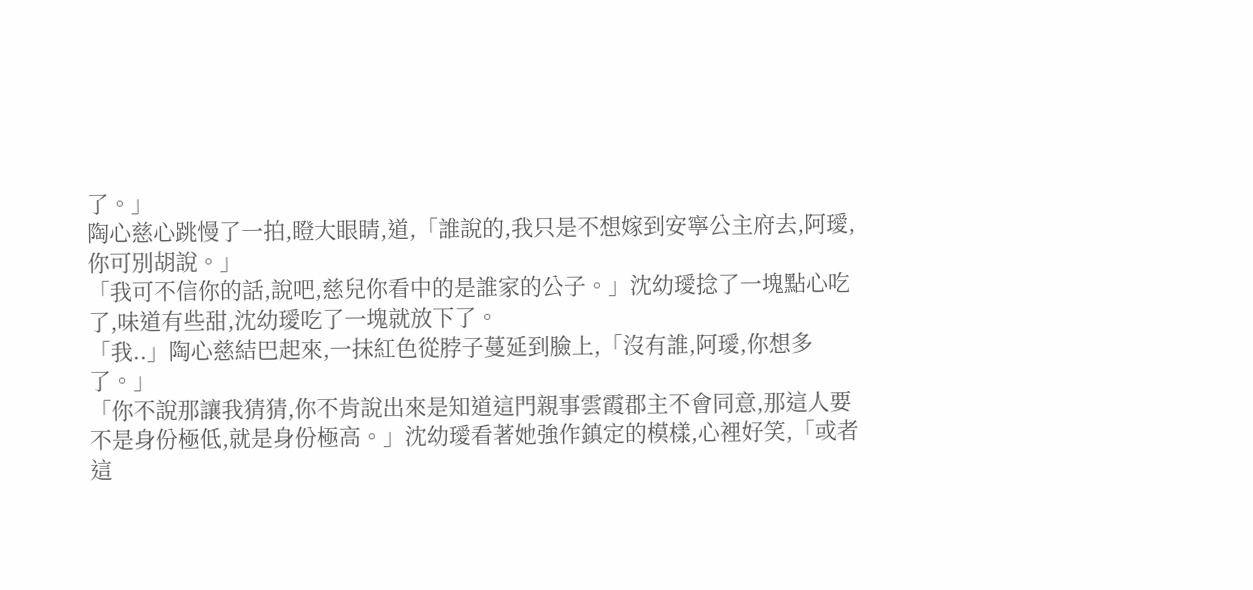了。」
陶心慈心跳慢了一拍,瞪大眼睛,道,「誰說的,我只是不想嫁到安寧公主府去,阿璦,你可別胡說。」
「我可不信你的話,說吧,慈兒你看中的是誰家的公子。」沈幼璦捻了一塊點心吃了,味道有些甜,沈幼璦吃了一塊就放下了。
「我..」陶心慈結巴起來,一抹紅色從脖子蔓延到臉上,「沒有誰,阿璦,你想多了。」
「你不說那讓我猜猜,你不肯說出來是知道這門親事雲霞郡主不會同意,那這人要不是身份極低,就是身份極高。」沈幼璦看著她強作鎮定的模樣,心裡好笑,「或者這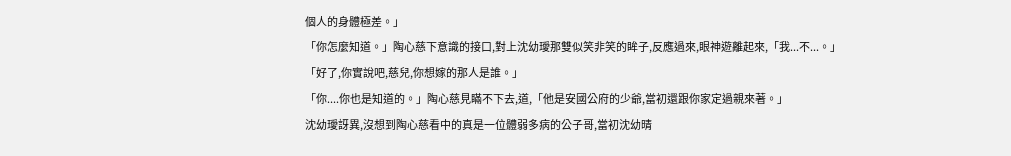個人的身體極差。」
「你怎麼知道。」陶心慈下意識的接口,對上沈幼璦那雙似笑非笑的眸子,反應過來,眼神遊離起來,「我...不...。」
「好了,你實說吧,慈兒,你想嫁的那人是誰。」
「你....你也是知道的。」陶心慈見瞞不下去,道,「他是安國公府的少爺,當初還跟你家定過親來著。」
沈幼璦訝異,沒想到陶心慈看中的真是一位體弱多病的公子哥,當初沈幼晴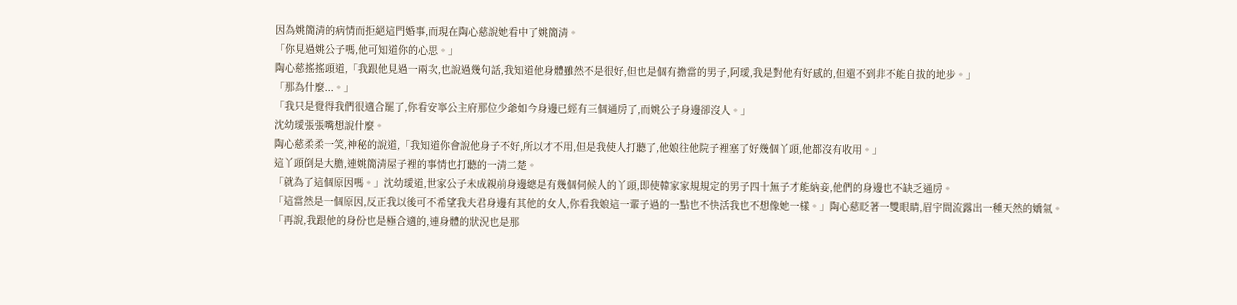因為姚簡清的病情而拒絕這門婚事,而現在陶心慈說她看中了姚簡清。
「你見過姚公子嗎,他可知道你的心思。」
陶心慈搖搖頭道,「我跟他見過一兩次,也說過幾句話,我知道他身體雖然不是很好,但也是個有擔當的男子,阿璦,我是對他有好感的,但還不到非不能自拔的地步。」
「那為什麼...。」
「我只是覺得我們很適合罷了,你看安寧公主府那位少爺如今身邊已經有三個通房了,而姚公子身邊卻沒人。」
沈幼璦張張嘴想說什麼。
陶心慈柔柔一笑,神秘的說道,「我知道你會說他身子不好,所以才不用,但是我使人打聽了,他娘往他院子裡塞了好幾個丫頭,他都沒有收用。」
這丫頭倒是大膽,連姚簡清屋子裡的事情也打聽的一清二楚。
「就為了這個原因嗎。」沈幼璦道,世家公子未成親前身邊總是有幾個伺候人的丫頭,即使韓家家規規定的男子四十無子才能納妾,他們的身邊也不缺乏通房。
「這當然是一個原因,反正我以後可不希望我夫君身邊有其他的女人,你看我娘這一輩子過的一點也不快活我也不想像她一樣。」陶心慈眨著一雙眼睛,眉宇間流露出一種天然的嬌氣。
「再說,我跟他的身份也是極合適的,連身體的狀況也是那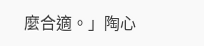麼合適。」陶心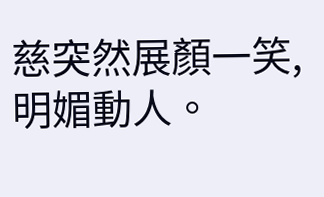慈突然展顏一笑,明媚動人。